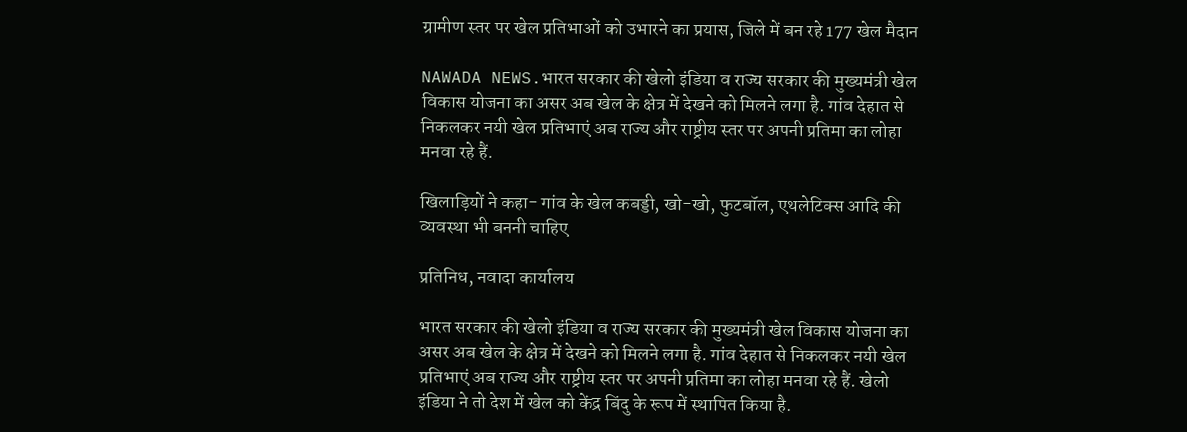ग्रामीण स्तर पर खेल प्रतिभाओं को उभारने का प्रयास, जिले में बन रहे 177 खेल मैदान

NAWADA NEWS.भारत सरकार की खेलो इंडिया व राज्य सरकार की मुख्यमंत्री खेल विकास योजना का असर अब खेल के क्षेत्र में देखने को मिलने लगा है. गांव देहात से निकलकर नयी खेल प्रतिभाएं अब राज्य और राष्ट्रीय स्तर पर अपनी प्रतिमा का लोहा मनवा रहे हैं.

खिलाड़ियों ने कहा- गांव के खेल कबड्डी, खो-खो, फुटबॉल, एथलेटिक्स आदि की व्यवस्था भी बननी चाहिए

प्रतिनिध, नवादा कार्यालय

भारत सरकार की खेलो इंडिया व राज्य सरकार की मुख्यमंत्री खेल विकास योजना का असर अब खेल के क्षेत्र में देखने को मिलने लगा है. गांव देहात से निकलकर नयी खेल प्रतिभाएं अब राज्य और राष्ट्रीय स्तर पर अपनी प्रतिमा का लोहा मनवा रहे हैं. खेलो इंडिया ने तो देश में खेल को केंद्र बिंदु के रूप में स्थापित किया है.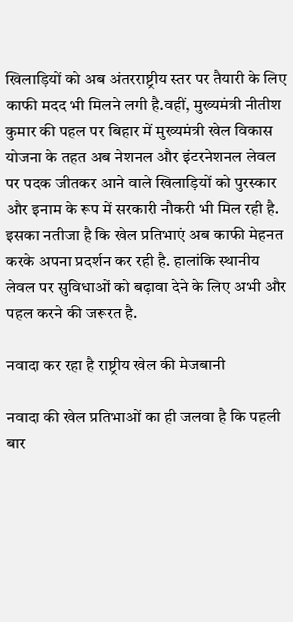खिलाड़ियों को अब अंतरराष्ट्रीय स्तर पर तैयारी के लिए काफी मदद भी मिलने लगी है.वहीं, मुख्यमंत्री नीतीश कुमार की पहल पर बिहार में मुख्यमंत्री खेल विकास योजना के तहत अब नेशनल और इंटरनेशनल लेवल पर पदक जीतकर आने वाले खिलाड़ियों को पुरस्कार और इनाम के रूप में सरकारी नौकरी भी मिल रही है. इसका नतीजा है कि खेल प्रतिभाएं अब काफी मेहनत करके अपना प्रदर्शन कर रही है. हालांकि स्थानीय लेवल पर सुविधाओं को बढ़ावा देने के लिए अभी और पहल करने की जरूरत है.

नवादा कर रहा है राष्ट्रीय खेल की मेजबानी

नवादा की खेल प्रतिभाओं का ही जलवा है कि पहली बार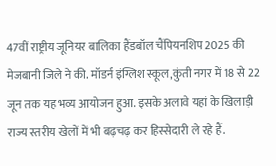47वीं राष्ट्रीय जूनियर बालिका हैंडबॉल चैंपियनशिप 2025 की मेजबानी जिले ने की. मॉडर्न इंग्लिश स्कूल,कुंती नगर में 18 से 22 जून तक यह भव्य आयोजन हुआ. इसके अलावे यहां के खिलाड़ी राज्य स्तरीय खेलों में भी बढ़चढ़ कर हिस्सेदारी ले रहे हैं.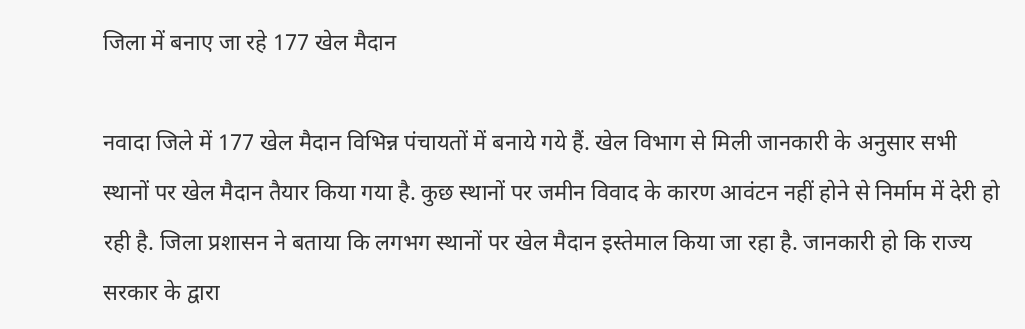जिला में बनाए जा रहे 177 खेल मैदान

नवादा जिले में 177 खेल मैदान विभिन्न पंचायतों में बनाये गये हैं. खेल विभाग से मिली जानकारी के अनुसार सभी स्थानों पर खेल मैदान तैयार किया गया है. कुछ स्थानों पर जमीन विवाद के कारण आवंटन नहीं होने से निर्माम में देरी हो रही है. जिला प्रशासन ने बताया कि लगभग स्थानों पर खेल मैदान इस्तेमाल किया जा रहा है. जानकारी हो कि राज्य सरकार के द्वारा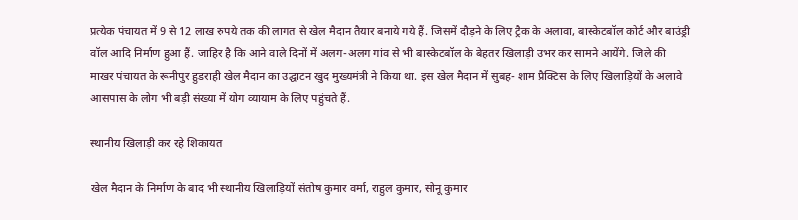प्रत्येक पंचायत में 9 से 12 लाख रुपये तक की लागत से खेल मैदान तैयार बनाये गये हैं. जिसमें दौड़ने के लिए ट्रैक के अलावा, बास्केटबॉल कोर्ट और बाउंड्री वॉल आदि निर्माण हुआ हैं. जाहिर है कि आने वाले दिनों में अलग-अलग गांव से भी बास्केटबॉल के बेहतर खिलाड़ी उभर कर सामने आयेंगे. जिले की माखर पंचायत के रूनीपुर हुडराही खेल मैदान का उद्घाटन खुद मुख्यमंत्री ने किया था. इस खेल मैदान में सुबह- शाम प्रैक्टिस के लिए खिलाड़ियों के अलावे आसपास के लोग भी बड़ी संख्या में योग व्यायाम के लिए पहुंचते हैं.

स्थानीय खिलाड़ी कर रहे शिकायत

खेल मैदान के निर्माण के बाद भी स्थानीय खिलाड़ियों संतोष कुमार वर्मा, राहुल कुमार, सोनू कुमार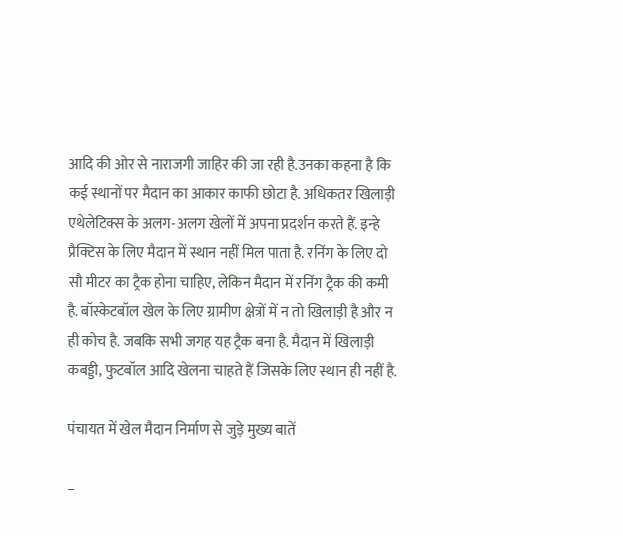आदि की ओर से नाराजगी जाहिर की जा रही है.उनका कहना है कि कई स्थानों पर मैदान का आकार काफी छोटा है. अधिकतर खिलाड़ी एथेलेटिक्स के अलग-अलग खेलों में अपना प्रदर्शन करते हैं. इन्हे प्रैक्टिस के लिए मैदान में स्थान नहीं मिल पाता है. रनिंग के लिए दो सौ मीटर का ट्रैक होना चाहिए, लेकिन मैदान में रनिंग ट्रैक की कमी है. बॉस्केटबॉल खेल के लिए ग्रामीण क्षेत्रों में न तो खिलाड़ी है और न ही कोच है. जबकि सभी जगह यह ट्रैक बना है. मैदान में खिलाड़ी कबड्डी, फुटबॉल आदि खेलना चाहते हैं जिसके लिए स्थान ही नहीं है.

पंचायत में खेल मैदान निर्माण से जुड़े मुख्य बातें

–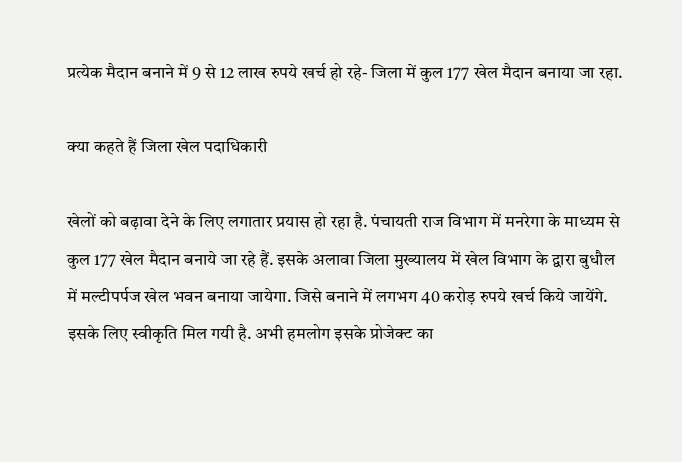प्रत्येक मैदान बनाने में 9 से 12 लाख रुपये खर्च हो रहे- जिला में कुल 177 खेल मैदान बनाया जा रहा.

क्या कहते हैं जिला खेल पदाधिकारी

खेलों को बढ़ावा देने के लिए लगातार प्रयास हो रहा है. पंचायती राज विभाग में मनरेगा के माध्यम से कुल 177 खेल मैदान बनाये जा रहे हैं. इसके अलावा जिला मुख्यालय में खेल विभाग के द्वारा बुधौल में मल्टीपर्पज खेल भवन बनाया जायेगा. जिसे बनाने में लगभग 40 करोड़ रुपये खर्च किये जायेंगे. इसके लिए स्वीकृति मिल गयी है. अभी हमलोग इसके प्रोजेक्ट का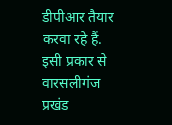डीपीआर तैयार करवा रहे हैं. इसी प्रकार से वारसलीगंज प्रखंड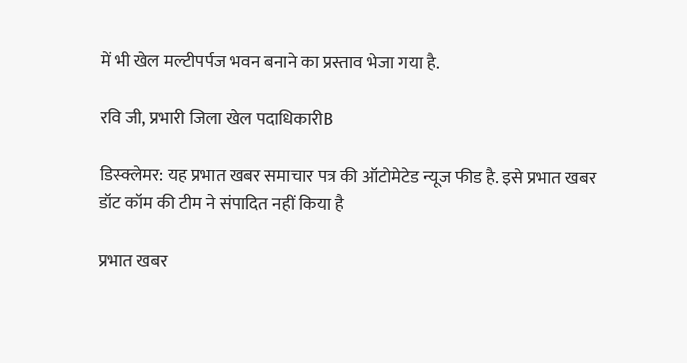में भी खेल मल्टीपर्पज भवन बनाने का प्रस्ताव भेजा गया है.

रवि जी, प्रभारी जिला खेल पदाधिकारीB

डिस्क्लेमर: यह प्रभात खबर समाचार पत्र की ऑटोमेटेड न्यूज फीड है. इसे प्रभात खबर डॉट कॉम की टीम ने संपादित नहीं किया है

प्रभात खबर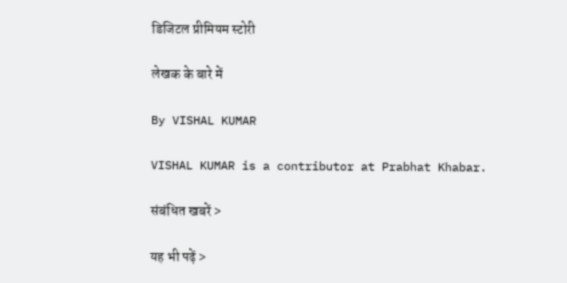डिजिटल प्रीमियम स्टोरी

लेखक के बारे में

By VISHAL KUMAR

VISHAL KUMAR is a contributor at Prabhat Khabar.

संबंधित खबरें >

यह भी पढ़ें >